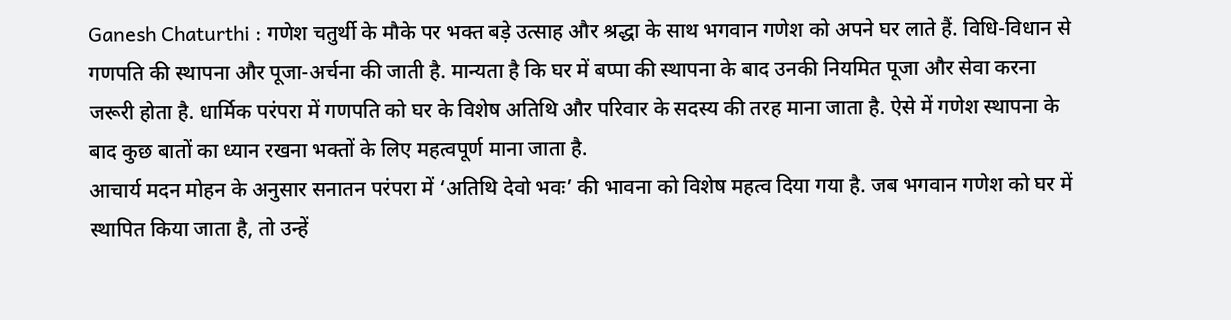Ganesh Chaturthi : गणेश चतुर्थी के मौके पर भक्त बड़े उत्साह और श्रद्धा के साथ भगवान गणेश को अपने घर लाते हैं. विधि-विधान से गणपति की स्थापना और पूजा-अर्चना की जाती है. मान्यता है कि घर में बप्पा की स्थापना के बाद उनकी नियमित पूजा और सेवा करना जरूरी होता है. धार्मिक परंपरा में गणपति को घर के विशेष अतिथि और परिवार के सदस्य की तरह माना जाता है. ऐसे में गणेश स्थापना के बाद कुछ बातों का ध्यान रखना भक्तों के लिए महत्वपूर्ण माना जाता है.
आचार्य मदन मोहन के अनुसार सनातन परंपरा में ‘अतिथि देवो भवः’ की भावना को विशेष महत्व दिया गया है. जब भगवान गणेश को घर में स्थापित किया जाता है, तो उन्हें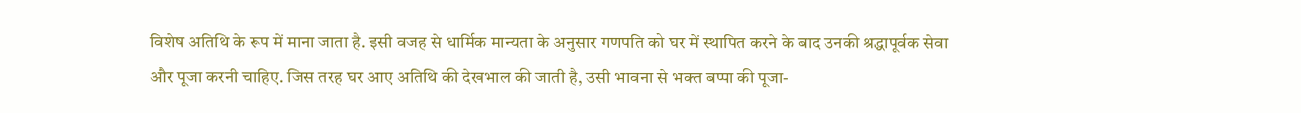विशेष अतिथि के रूप में माना जाता है. इसी वजह से धार्मिक मान्यता के अनुसार गणपति को घर में स्थापित करने के बाद उनकी श्रद्धापूर्वक सेवा और पूजा करनी चाहिए. जिस तरह घर आए अतिथि की देखभाल की जाती है, उसी भावना से भक्त बप्पा की पूजा-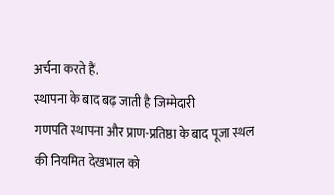अर्चना करते हैं.
स्थापना के बाद बढ़ जाती है जिम्मेदारी
गणपति स्थापना और प्राण-प्रतिष्ठा के बाद पूजा स्थल की नियमित देखभाल को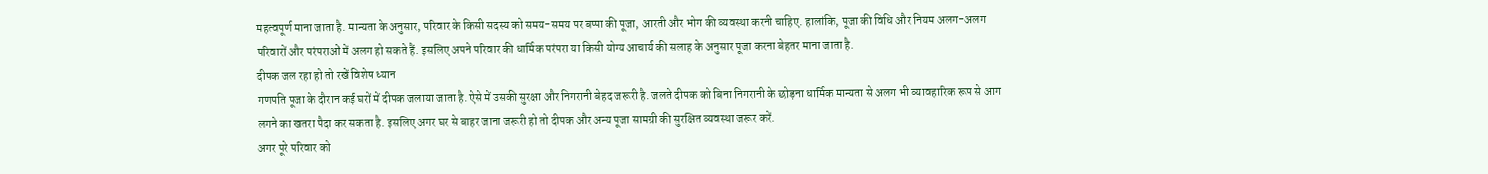महत्वपूर्ण माना जाता है. मान्यता के अनुसार, परिवार के किसी सदस्य को समय-समय पर बप्पा की पूजा, आरती और भोग की व्यवस्था करनी चाहिए. हालांकि, पूजा की विधि और नियम अलग-अलग परिवारों और परंपराओं में अलग हो सकते हैं. इसलिए अपने परिवार की धार्मिक परंपरा या किसी योग्य आचार्य की सलाह के अनुसार पूजा करना बेहतर माना जाता है.
दीपक जल रहा हो तो रखें विशेष ध्यान
गणपति पूजा के दौरान कई घरों में दीपक जलाया जाता है. ऐसे में उसकी सुरक्षा और निगरानी बेहद जरूरी है. जलते दीपक को बिना निगरानी के छोड़ना धार्मिक मान्यता से अलग भी व्यावहारिक रूप से आग लगने का खतरा पैदा कर सकता है. इसलिए अगर घर से बाहर जाना जरूरी हो तो दीपक और अन्य पूजा सामग्री की सुरक्षित व्यवस्था जरूर करें.
अगर पूरे परिवार को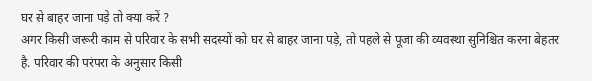घर से बाहर जाना पड़े तो क्या करें ?
अगर किसी जरूरी काम से परिवार के सभी सदस्यों को घर से बाहर जाना पड़े, तो पहले से पूजा की व्यवस्था सुनिश्चित करना बेहतर है. परिवार की परंपरा के अनुसार किसी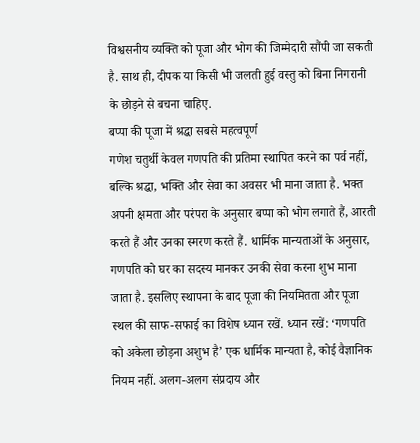विश्वसनीय व्यक्ति को पूजा और भोग की जिम्मेदारी सौंपी जा सकती है. साथ ही, दीपक या किसी भी जलती हुई वस्तु को बिना निगरानी के छोड़ने से बचना चाहिए.
बप्पा की पूजा में श्रद्धा सबसे महत्वपूर्ण
गणेश चतुर्थी केवल गणपति की प्रतिमा स्थापित करने का पर्व नहीं, बल्कि श्रद्धा, भक्ति और सेवा का अवसर भी माना जाता है. भक्त अपनी क्षमता और परंपरा के अनुसार बप्पा को भोग लगाते हैं, आरती करते हैं और उनका स्मरण करते हैं. धार्मिक मान्यताओं के अनुसार, गणपति को घर का सदस्य मानकर उनकी सेवा करना शुभ माना जाता है. इसलिए स्थापना के बाद पूजा की नियमितता और पूजा स्थल की साफ-सफाई का विशेष ध्यान रखें. ध्यान रखें: ‘गणपति को अकेला छोड़ना अशुभ है’ एक धार्मिक मान्यता है, कोई वैज्ञानिक नियम नहीं. अलग-अलग संप्रदाय और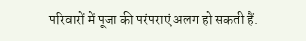परिवारों में पूजा की परंपराएं अलग हो सकती हैं.